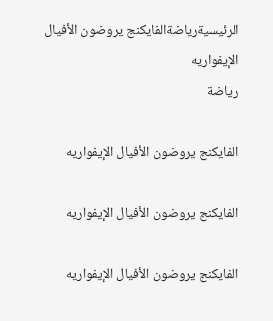الرئيسيةرياضةالفايكنج يروضون الأفيال الإيفواريه
رياضة

الفايكنج يروضون الأفيال الإيفواريه

الفايكنج يروضون الأفيال الإيفواريه

الفايكنج يروضون الأفيال الإيفواريه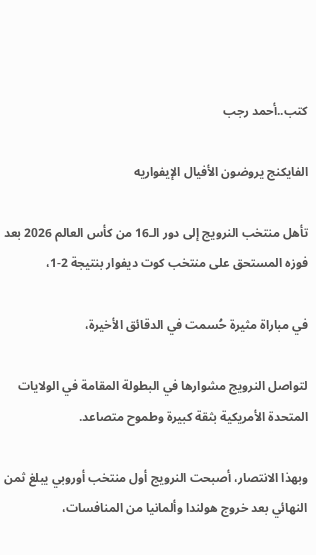كتب..أحمد رجب

الفايكنج يروضون الأفيال الإيفواريه

تأهل منتخب النرويج إلى دور الـ16 من كأس العالم 2026 بعد فوزه المستحق على منتخب كوت ديفوار بنتيجة 2-1،

في مباراة مثيرة حُسمت في الدقائق الأخيرة،

لتواصل النرويج مشوارها في البطولة المقامة في الولايات المتحدة الأمريكية بثقة كبيرة وطموح متصاعد.

وبهذا الانتصار، أصبحت النرويج أول منتخب أوروبي يبلغ ثمن النهائي بعد خروج هولندا وألمانيا من المنافسات،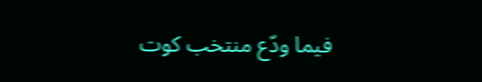فيما ودّع منتخب كوت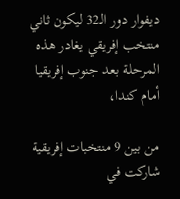ديفوار دور الـ32 ليكون ثاني منتخب إفريقي يغادر هذه المرحلة بعد جنوب إفريقيا أمام كندا،

من بين 9 منتخبات إفريقية شاركت في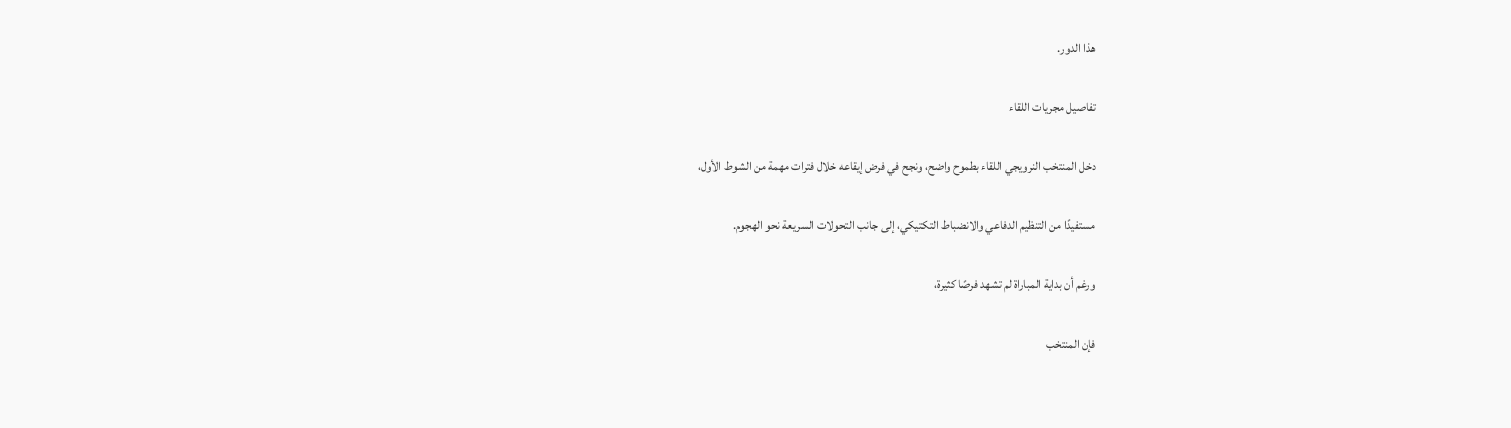هذا الدور.

تفاصيل مجريات اللقاء

دخل المنتخب النرويجي اللقاء بطموح واضح، ونجح في فرض إيقاعه خلال فترات مهمة من الشوط الأول،

مستفيدًا من التنظيم الدفاعي والانضباط التكتيكي، إلى جانب التحولات السريعة نحو الهجوم.

ورغم أن بداية المباراة لم تشهد فرصًا كثيرة،

فإن المنتخب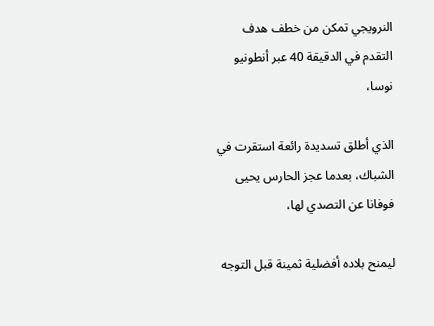النرويجي تمكن من خطف هدف التقدم في الدقيقة 40 عبر أنطونيو نوسا،

الذي أطلق تسديدة رائعة استقرت في الشباك، بعدما عجز الحارس يحيى فوفانا عن التصدي لها،

ليمنح بلاده أفضلية ثمينة قبل التوجه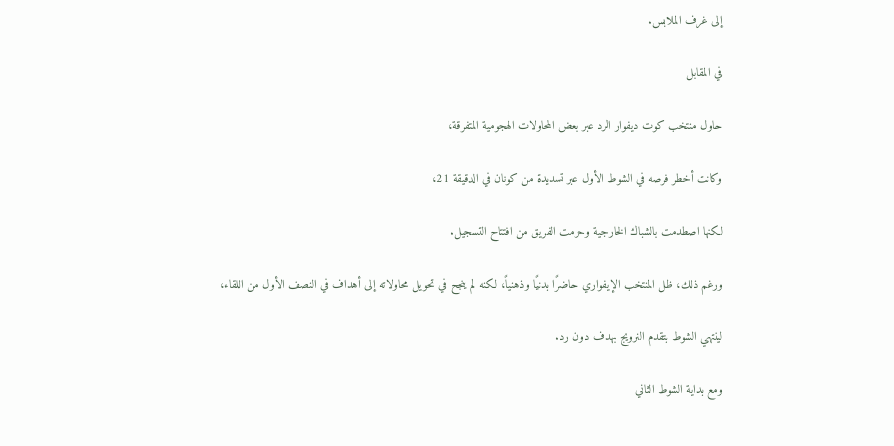إلى غرف الملابس.

في المقابل

حاول منتخب كوت ديفوار الرد عبر بعض المحاولات الهجومية المتفرقة،

وكانت أخطر فرصه في الشوط الأول عبر تسديدة من كونان في الدقيقة 21،

لكنها اصطدمت بالشباك الخارجية وحرمت الفريق من افتتاح التسجيل.

ورغم ذلك، ظل المنتخب الإيفواري حاضرًا بدنيًا وذهنياً، لكنه لم ينجح في تحويل محاولاته إلى أهداف في النصف الأول من اللقاء،

لينتهي الشوط بتقدم النرويج بهدف دون رد.

ومع بداية الشوط الثاني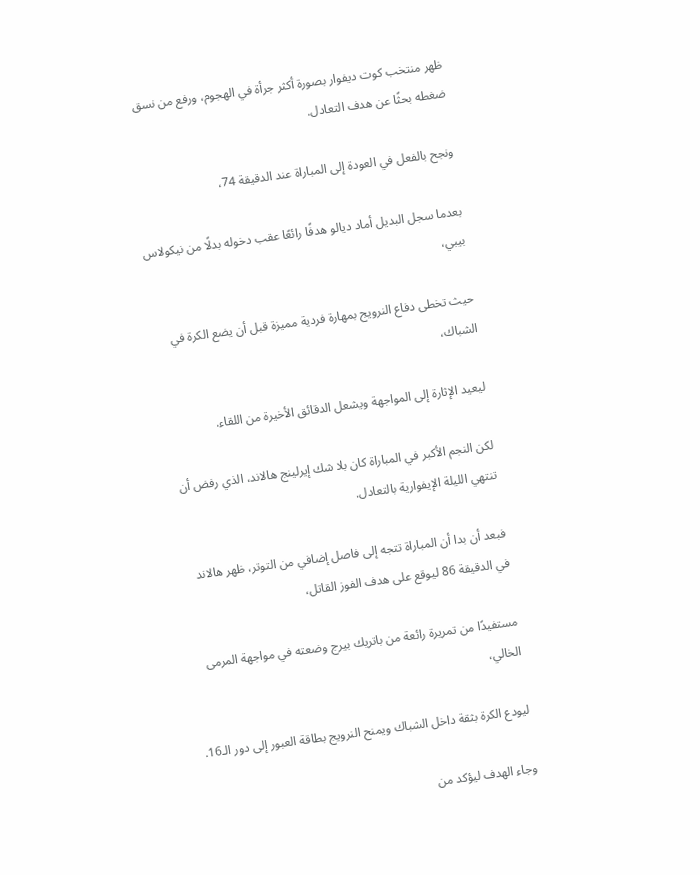ظهر منتخب كوت ديفوار بصورة أكثر جرأة في الهجوم، ورفع من نسق ضغطه بحثًا عن هدف التعادل.

ونجح بالفعل في العودة إلى المباراة عند الدقيقة 74،

بعدما سجل البديل أماد ديالو هدفًا رائعًا عقب دخوله بدلًا من نيكولاس بيبي،

حيث تخطى دفاع النرويج بمهارة فردية مميزة قبل أن يضع الكرة في الشباك،

ليعيد الإثارة إلى المواجهة ويشعل الدقائق الأخيرة من اللقاء.

لكن النجم الأكبر في المباراة كان بلا شك إيرلينج هالاند، الذي رفض أن تنتهي الليلة الإيفوارية بالتعادل.

فبعد أن بدا أن المباراة تتجه إلى فاصل إضافي من التوتر، ظهر هالاند في الدقيقة 86 ليوقع على هدف الفوز القاتل،

مستفيدًا من تمريرة رائعة من باتريك بيرج وضعته في مواجهة المرمى الخالي،

ليودع الكرة بثقة داخل الشباك ويمنح النرويج بطاقة العبور إلى دور الـ16.

وجاء الهدف ليؤكد من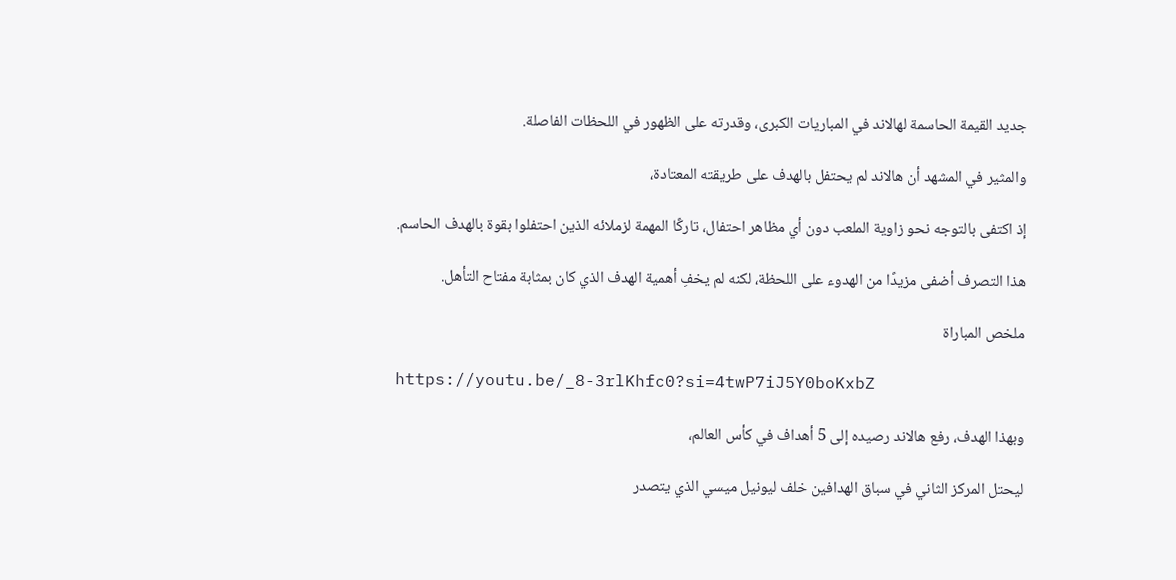جديد القيمة الحاسمة لهالاند في المباريات الكبرى، وقدرته على الظهور في اللحظات الفاصلة.

والمثير في المشهد أن هالاند لم يحتفل بالهدف على طريقته المعتادة،

إذ اكتفى بالتوجه نحو زاوية الملعب دون أي مظاهر احتفال، تاركًا المهمة لزملائه الذين احتفلوا بقوة بالهدف الحاسم.

هذا التصرف أضفى مزيدًا من الهدوء على اللحظة، لكنه لم يخفِ أهمية الهدف الذي كان بمثابة مفتاح التأهل.

ملخص المباراة

https://youtu.be/_8-3rlKhfc0?si=4twP7iJ5Y0boKxbZ

وبهذا الهدف، رفع هالاند رصيده إلى 5 أهداف في كأس العالم،

ليحتل المركز الثاني في سباق الهدافين خلف ليونيل ميسي الذي يتصدر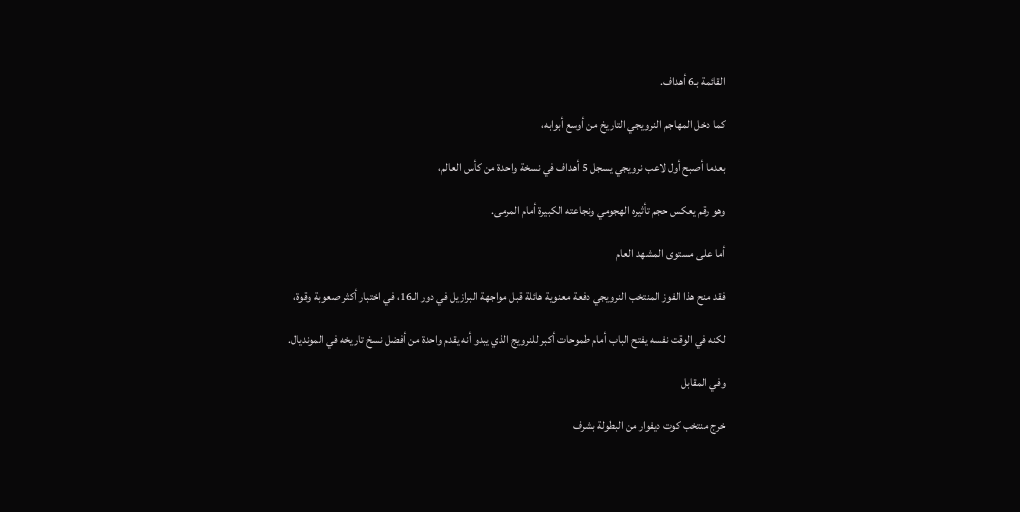القائمة بـ6 أهداف.

كما دخل المهاجم النرويجي التاريخ من أوسع أبوابه،

بعدما أصبح أول لاعب نرويجي يسجل 5 أهداف في نسخة واحدة من كأس العالم،

وهو رقم يعكس حجم تأثيره الهجومي ونجاعته الكبيرة أمام المرمى.

أما على مستوى المشهد العام

فقد منح هذا الفوز المنتخب النرويجي دفعة معنوية هائلة قبل مواجهة البرازيل في دور الـ16، في اختبار أكثر صعوبة وقوة،

لكنه في الوقت نفسه يفتح الباب أمام طموحات أكبر للنرويج الذي يبدو أنه يقدم واحدة من أفضل نسخ تاريخه في المونديال.

وفي المقابل

خرج منتخب كوت ديفوار من البطولة بشرف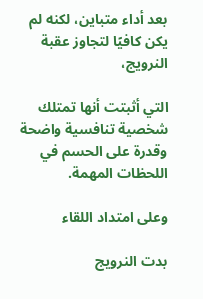بعد أداء متباين، لكنه لم يكن كافيًا لتجاوز عقبة النرويج،

التي أثبتت أنها تمتلك شخصية تنافسية واضحة وقدرة على الحسم في اللحظات المهمة.

وعلى امتداد اللقاء

بدت النرويج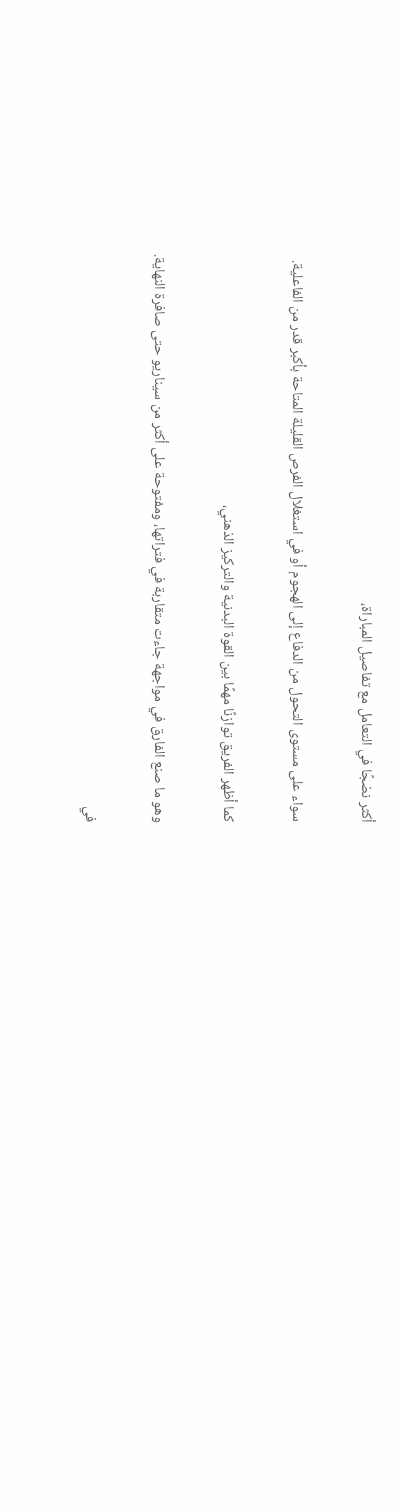أكثر نضجًا في التعامل مع تفاصيل المباراة،

سواء على مستوى التحول من الدفاع إلى الهجوم أو في استغلال الفرص القليلة المتاحة بأكبر قدر من الفاعلية.

كما أظهر الفريق توازنًا مهمًا بين القوة البدنية والتركيز الذهني،

وهو ما صنع الفارق في مواجهة جاءت متقاربة في فتراتها، ومفتوحة على أكثر من سيناريو حتى صافرة النهاية.

في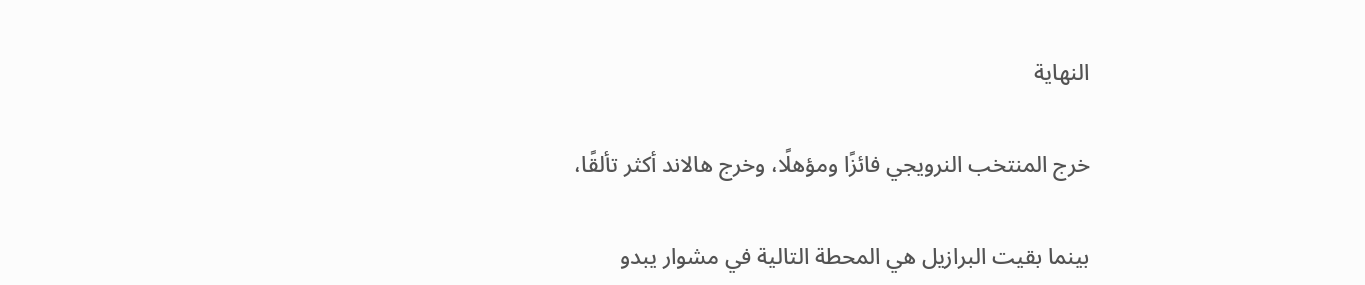النهاية

خرج المنتخب النرويجي فائزًا ومؤهلًا، وخرج هالاند أكثر تألقًا،

بينما بقيت البرازيل هي المحطة التالية في مشوار يبدو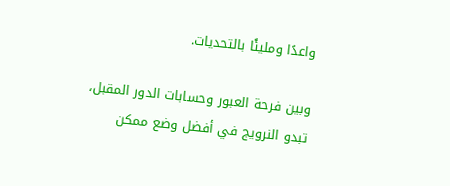واعدًا ومليئًا بالتحديات.

وبين فرحة العبور وحسابات الدور المقبل، تبدو النرويج في أفضل وضع ممكن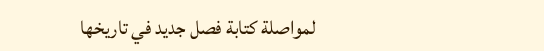لمواصلة كتابة فصل جديد في تاريخها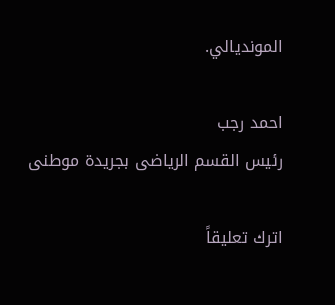المونديالي.

احمد رجب
رئيس القسم الرياضى بجريدة موطنى

اترك تعليقاً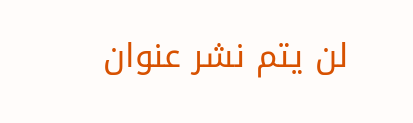لن يتم نشر عنوان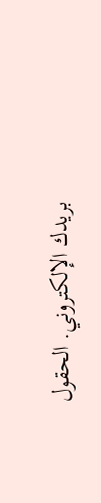بريدك الإلكتروني. الحقول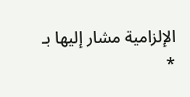الإلزامية مشار إليها بـ *